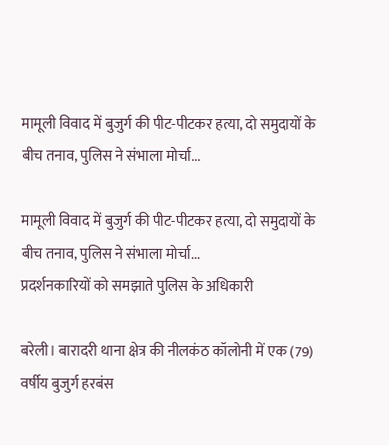मामूली विवाद में बुजुर्ग की पीट-पीटकर हत्या, दो समुदायों के बीच तनाव, पुलिस ने संभाला मोर्चा...

मामूली विवाद में बुजुर्ग की पीट-पीटकर हत्या, दो समुदायों के बीच तनाव, पुलिस ने संभाला मोर्चा...
प्रदर्शनकारियों को समझाते पुलिस के अधिकारी

बरेली। बारादरी थाना क्षेत्र की नीलकंठ कॉलोनी में एक (79) वर्षीय बुजुर्ग हरबंस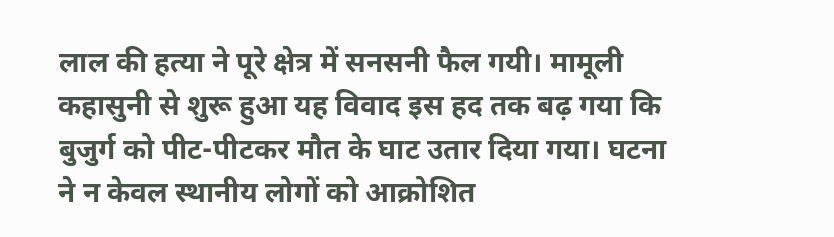लाल की हत्या ने पूरे क्षेत्र में सनसनी फैल गयी। मामूली कहासुनी से शुरू हुआ यह विवाद इस हद तक बढ़ गया कि बुजुर्ग को पीट-पीटकर मौत के घाट उतार दिया गया। घटना ने न केवल स्थानीय लोगों को आक्रोशित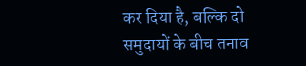कर दिया है, बल्कि दो समुदायों के बीच तनाव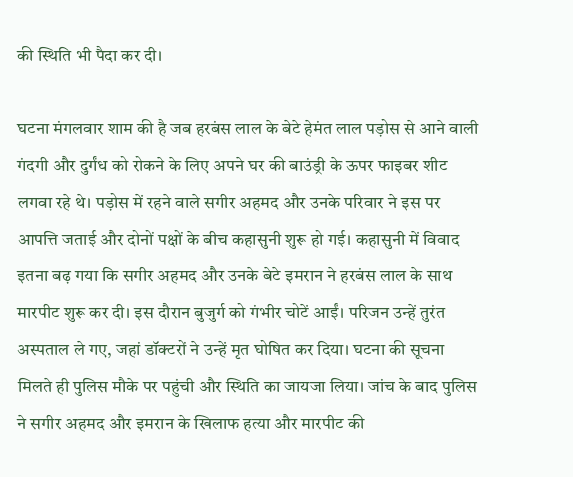की स्थिति भी पैदा कर दी।

घटना मंगलवार शाम की है जब हरबंस लाल के बेटे हेमंत लाल पड़ोस से आने वाली गंदगी और दुर्गंध को रोकने के लिए अपने घर की बाउंड्री के ऊपर फाइबर शीट लगवा रहे थे। पड़ोस में रहने वाले सगीर अहमद और उनके परिवार ने इस पर आपत्ति जताई और दोनों पक्षों के बीच कहासुनी शुरू हो गई। कहासुनी में विवाद इतना बढ़ गया कि सगीर अहमद और उनके बेटे इमरान ने हरबंस लाल के साथ मारपीट शुरू कर दी। इस दौरान बुजुर्ग को गंभीर चोटें आईं। परिजन उन्हें तुरंत अस्पताल ले गए, जहां डॉक्टरों ने उन्हें मृत घोषित कर दिया। घटना की सूचना मिलते ही पुलिस मौके पर पहुंची और स्थिति का जायजा लिया। जांच के बाद पुलिस ने सगीर अहमद और इमरान के खिलाफ हत्या और मारपीट की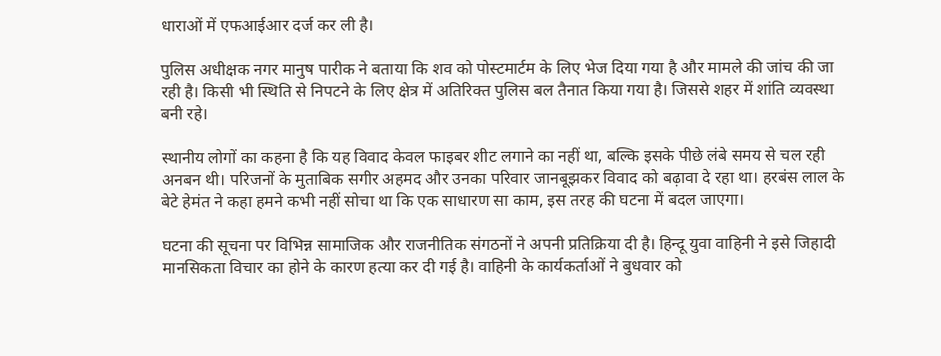धाराओं में एफआईआर दर्ज कर ली है।

पुलिस अधीक्षक नगर मानुष पारीक ने बताया कि शव को पोस्टमार्टम के लिए भेज दिया गया है और मामले की जांच की जा रही है। किसी भी स्थिति से निपटने के लिए क्षेत्र में अतिरिक्त पुलिस बल तैनात किया गया है। जिससे शहर में शांति व्यवस्था बनी रहे।

स्थानीय लोगों का कहना है कि यह विवाद केवल फाइबर शीट लगाने का नहीं था, बल्कि इसके पीछे लंबे समय से चल रही अनबन थी। परिजनों के मुताबिक सगीर अहमद और उनका परिवार जानबूझकर विवाद को बढ़ावा दे रहा था। हरबंस लाल के बेटे हेमंत ने कहा हमने कभी नहीं सोचा था कि एक साधारण सा काम, इस तरह की घटना में बदल जाएगा।

घटना की सूचना पर विभिन्न सामाजिक और राजनीतिक संगठनों ने अपनी प्रतिक्रिया दी है। हिन्दू युवा वाहिनी ने इसे जिहादी मानसिकता विचार का होने के कारण हत्या कर दी गई है। वाहिनी के कार्यकर्ताओं ने बुधवार को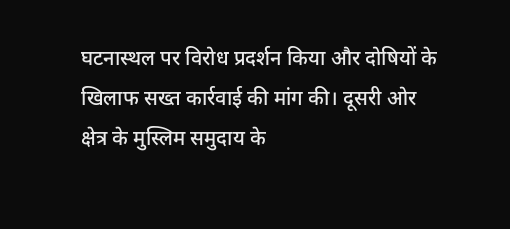घटनास्थल पर विरोध प्रदर्शन किया और दोषियों के खिलाफ सख्त कार्रवाई की मांग की। दूसरी ओर क्षेत्र के मुस्लिम समुदाय के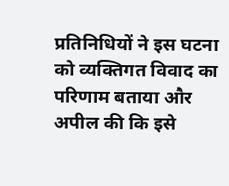प्रतिनिधियों ने इस घटना को व्यक्तिगत विवाद का परिणाम बताया और अपील की कि इसे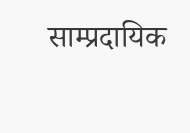साम्प्रदायिक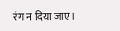रंग न दिया जाए।